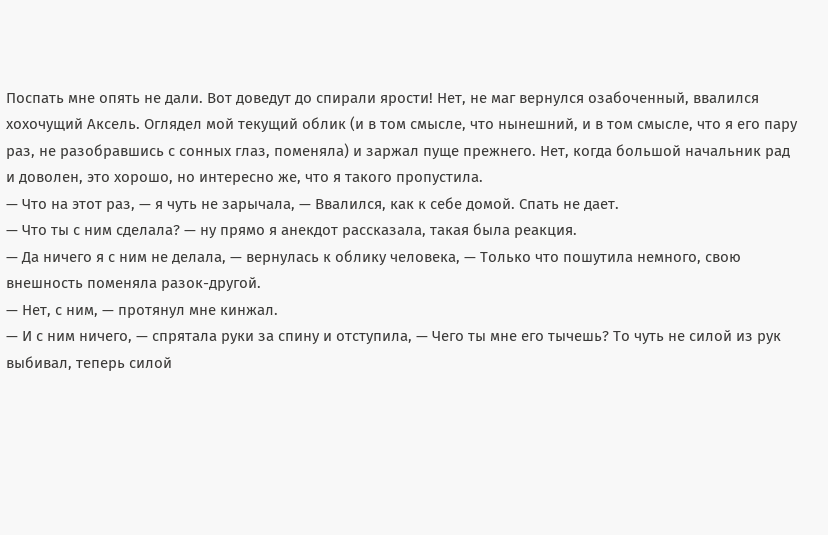Поспать мне опять не дали. Вот доведут до спирали ярости! Нет, не маг вернулся озабоченный, ввалился хохочущий Аксель. Оглядел мой текущий облик (и в том смысле, что нынешний, и в том смысле, что я его пару раз, не разобравшись с сонных глаз, поменяла) и заржал пуще прежнего. Нет, когда большой начальник рад и доволен, это хорошо, но интересно же, что я такого пропустила.
— Что на этот раз, — я чуть не зарычала, — Ввалился, как к себе домой. Спать не дает.
— Что ты с ним сделала? — ну прямо я анекдот рассказала, такая была реакция.
— Да ничего я с ним не делала, — вернулась к облику человека, — Только что пошутила немного, свою внешность поменяла разок-другой.
— Нет, с ним, — протянул мне кинжал.
— И с ним ничего, — спрятала руки за спину и отступила, — Чего ты мне его тычешь? То чуть не силой из рук выбивал, теперь силой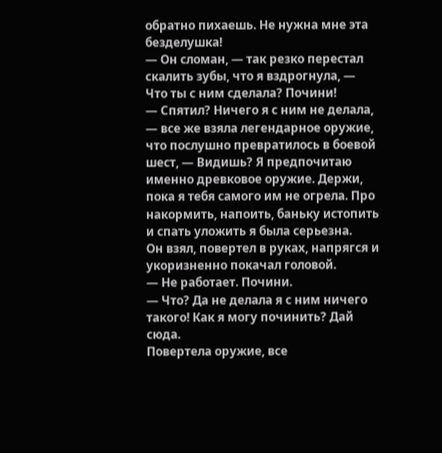обратно пихаешь. Не нужна мне эта безделушка!
— Он сломан, — так резко перестал скалить зубы, что я вздрогнула, — Что ты с ним сделала? Почини!
— Спятил? Ничего я с ним не делала, — все же взяла легендарное оружие, что послушно превратилось в боевой шест, — Видишь? Я предпочитаю именно древковое оружие. Держи, пока я тебя самого им не огрела. Про накормить, напоить, баньку истопить и спать уложить я была серьезна.
Он взял, повертел в руках, напрягся и укоризненно покачал головой.
— Не работает. Почини.
— Что? Да не делала я с ним ничего такого! Как я могу починить? Дай сюда.
Повертела оружие, все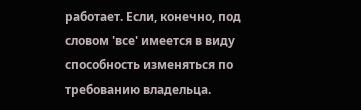работает. Если, конечно, под словом 'все' имеется в виду способность изменяться по требованию владельца.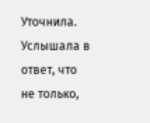Уточнила. Услышала в ответ, что не только,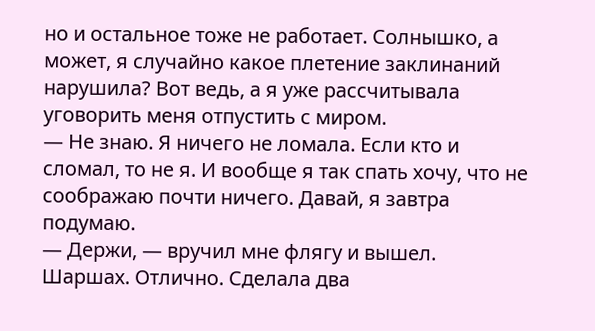но и остальное тоже не работает. Солнышко, а может, я случайно какое плетение заклинаний нарушила? Вот ведь, а я уже рассчитывала уговорить меня отпустить с миром.
— Не знаю. Я ничего не ломала. Если кто и сломал, то не я. И вообще я так спать хочу, что не соображаю почти ничего. Давай, я завтра подумаю.
— Держи, — вручил мне флягу и вышел.
Шаршах. Отлично. Сделала два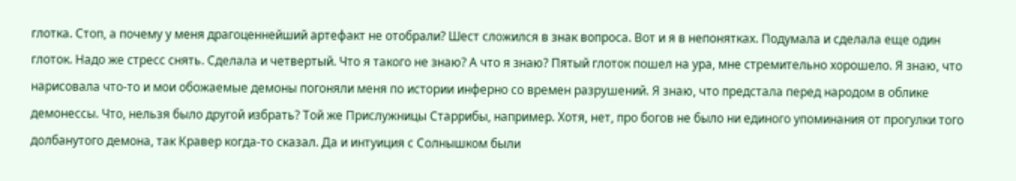глотка. Стоп, а почему у меня драгоценнейший артефакт не отобрали? Шест сложился в знак вопроса. Вот и я в непонятках. Подумала и сделала еще один глоток. Надо же стресс снять. Сделала и четвертый. Что я такого не знаю? А что я знаю? Пятый глоток пошел на ура, мне стремительно хорошело. Я знаю, что нарисовала что-то и мои обожаемые демоны погоняли меня по истории инферно со времен разрушений. Я знаю, что предстала перед народом в облике демонессы. Что, нельзя было другой избрать? Той же Прислужницы Старрибы, например. Хотя, нет, про богов не было ни единого упоминания от прогулки того долбанутого демона, так Кравер когда-то сказал. Да и интуиция с Солнышком были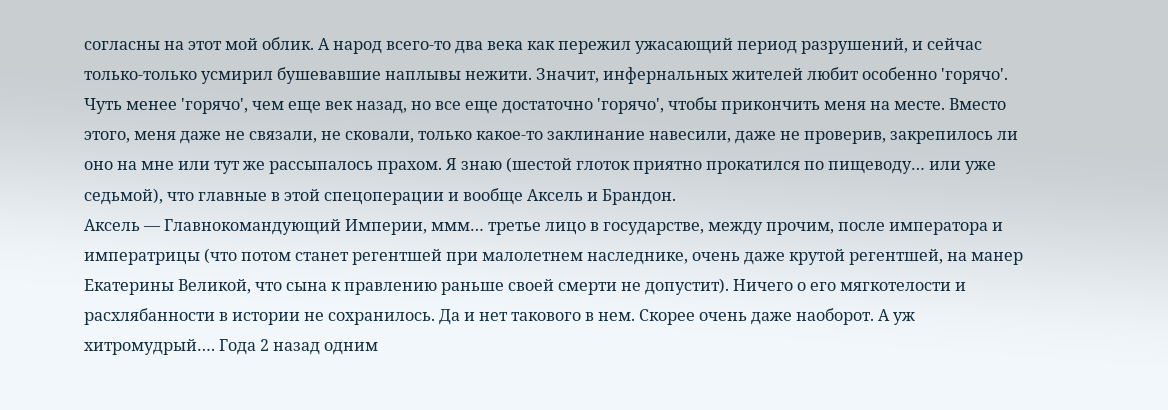согласны на этот мой облик. А народ всего-то два века как пережил ужасающий период разрушений, и сейчас только-только усмирил бушевавшие наплывы нежити. Значит, инфернальных жителей любит особенно 'горячо'. Чуть менее 'горячо', чем еще век назад, но все еще достаточно 'горячо', чтобы прикончить меня на месте. Вместо этого, меня даже не связали, не сковали, только какое-то заклинание навесили, даже не проверив, закрепилось ли оно на мне или тут же рассыпалось прахом. Я знаю (шестой глоток приятно прокатился по пищеводу… или уже седьмой), что главные в этой спецоперации и вообще Аксель и Брандон.
Аксель — Главнокомандующий Империи, ммм… третье лицо в государстве, между прочим, после императора и императрицы (что потом станет регентшей при малолетнем наследнике, очень даже крутой регентшей, на манер Екатерины Великой, что сына к правлению раньше своей смерти не допустит). Ничего о его мягкотелости и расхлябанности в истории не сохранилось. Да и нет такового в нем. Скорее очень даже наоборот. А уж хитромудрый…. Года 2 назад одним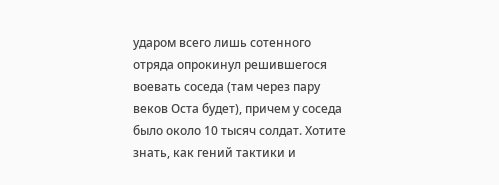ударом всего лишь сотенного отряда опрокинул решившегося воевать соседа (там через пару веков Оста будет), причем у соседа было около 10 тысяч солдат. Хотите знать, как гений тактики и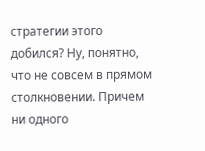стратегии этого добился? Ну, понятно, что не совсем в прямом столкновении. Причем ни одного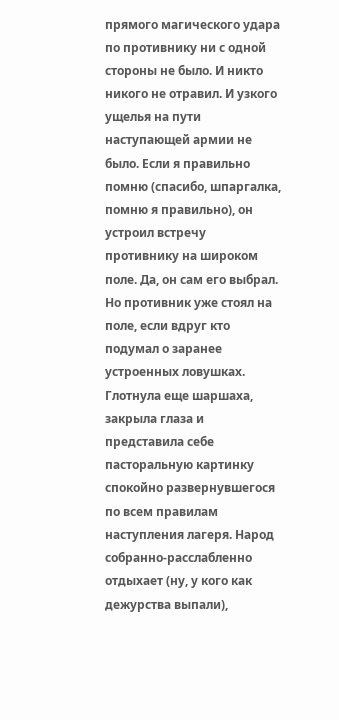прямого магического удара по противнику ни с одной стороны не было. И никто никого не отравил. И узкого ущелья на пути наступающей армии не было. Если я правильно помню (спасибо, шпаргалка, помню я правильно), он устроил встречу противнику на широком поле. Да, он сам его выбрал. Но противник уже стоял на поле, если вдруг кто подумал о заранее устроенных ловушках.
Глотнула еще шаршаха, закрыла глаза и представила себе пасторальную картинку спокойно развернувшегося по всем правилам наступления лагеря. Народ собранно-расслабленно отдыхает (ну, у кого как дежурства выпали),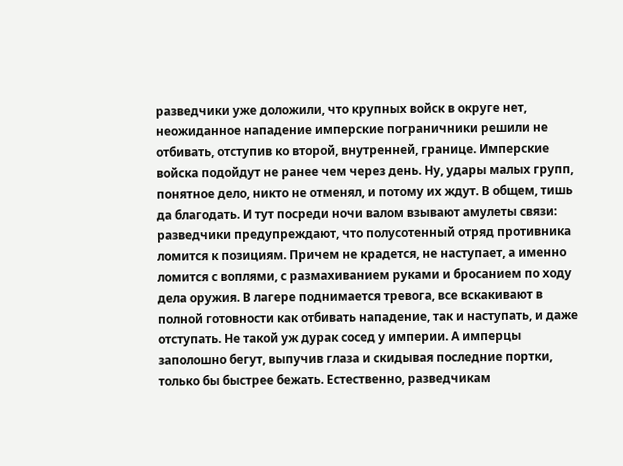разведчики уже доложили, что крупных войск в округе нет, неожиданное нападение имперские пограничники решили не отбивать, отступив ко второй, внутренней, границе. Имперские войска подойдут не ранее чем через день. Ну, удары малых групп, понятное дело, никто не отменял, и потому их ждут. В общем, тишь да благодать. И тут посреди ночи валом взывают амулеты связи: разведчики предупреждают, что полусотенный отряд противника ломится к позициям. Причем не крадется, не наступает, а именно ломится с воплями, с размахиванием руками и бросанием по ходу дела оружия. В лагере поднимается тревога, все вскакивают в полной готовности как отбивать нападение, так и наступать, и даже отступать. Не такой уж дурак сосед у империи. А имперцы заполошно бегут, выпучив глаза и скидывая последние портки, только бы быстрее бежать. Естественно, разведчикам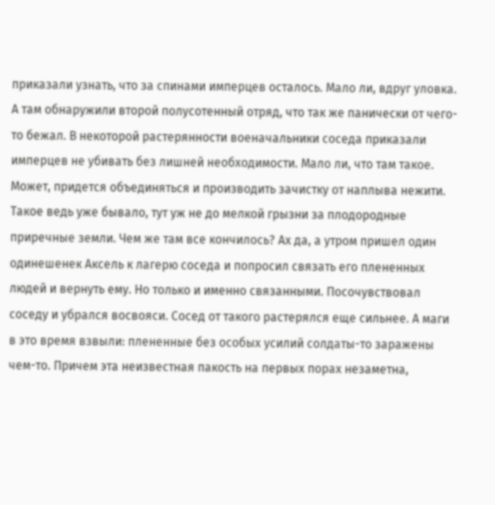приказали узнать, что за спинами имперцев осталось. Мало ли, вдруг уловка. А там обнаружили второй полусотенный отряд, что так же панически от чего-то бежал. В некоторой растерянности военачальники соседа приказали имперцев не убивать без лишней необходимости. Мало ли, что там такое. Может, придется объединяться и производить зачистку от наплыва нежити. Такое ведь уже бывало, тут уж не до мелкой грызни за плодородные приречные земли. Чем же там все кончилось? Ах да, а утром пришел один одинешенек Аксель к лагерю соседа и попросил связать его плененных людей и вернуть ему. Но только и именно связанными. Посочувствовал соседу и убрался восвояси. Сосед от такого растерялся еще сильнее. А маги в это время взвыли: плененные без особых усилий солдаты-то заражены чем-то. Причем эта неизвестная пакость на первых порах незаметна,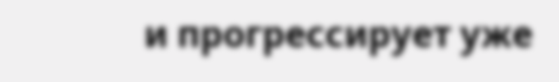и прогрессирует уже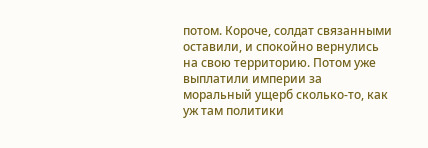потом. Короче, солдат связанными оставили, и спокойно вернулись на свою территорию. Потом уже выплатили империи за моральный ущерб сколько-то, как уж там политики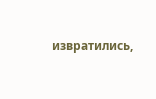извратились,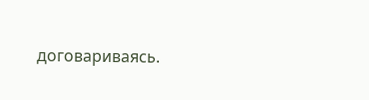договариваясь.